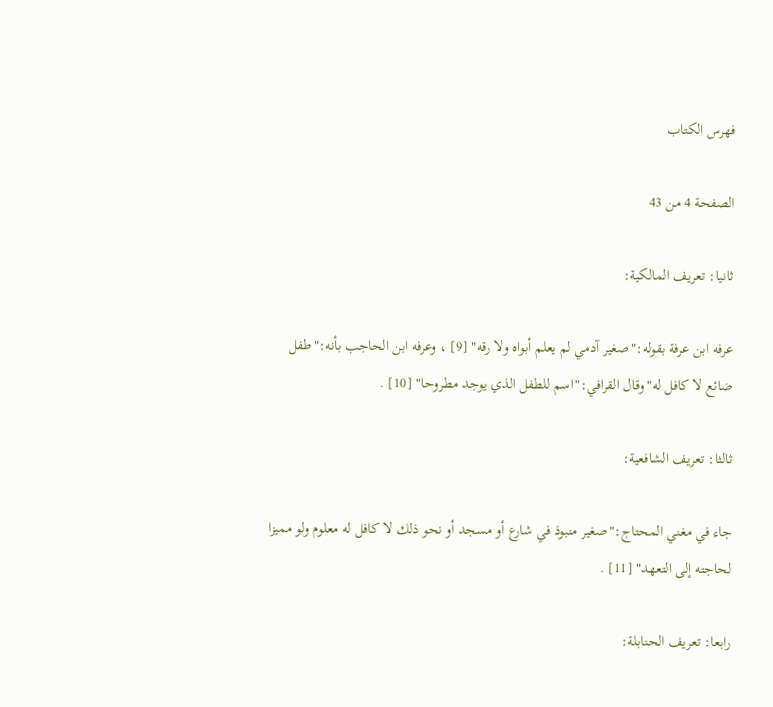فهرس الكتاب

الصفحة 4 من 43

ثانيا: تعريف المالكية:

عرفه ابن عرفة بقوله:"صغير آدمي لم يعلم أبواه ولا رقه" [9] ، وعرفه ابن الحاجب بأنه:"طفل ضائع لا كافل له"وقال القرافي:"اسم للطفل الذي يوجد مطروحا" [10] .

ثالثا: تعريف الشافعية:

جاء في مغني المحتاج:"صغير منبوذ في شارع أو مسجد أو نحو ذلك لا كافل له معلوم ولو مميزا لحاجته إلى التعهد" [11] .

رابعا: تعريف الحنابلة: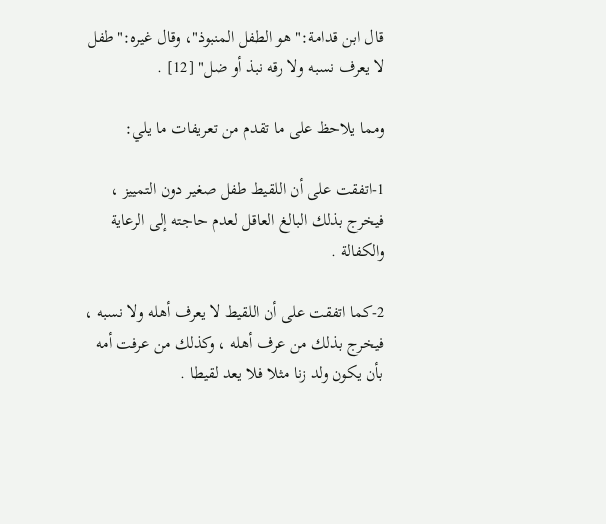قال ابن قدامة:"هو الطفل المنبوذ"، وقال غيره:"طفل لا يعرف نسبه ولا رقه نبذ أو ضل" [12] .

ومما يلاحظ على ما تقدم من تعريفات ما يلي:

1-اتفقت على أن اللقيط طفل صغير دون التمييز ، فيخرج بذلك البالغ العاقل لعدم حاجته إلى الرعاية والكفالة .

2-كما اتفقت على أن اللقيط لا يعرف أهله ولا نسبه ، فيخرج بذلك من عرف أهله ، وكذلك من عرفت أمه بأن يكون ولد زنا مثلا فلا يعد لقيطا .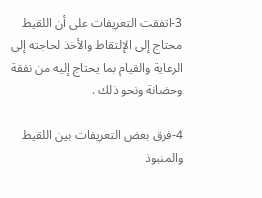3-اتفقت التعريفات على أن اللقيط محتاج إلى الإلتقاط والأخذ لحاجته إلى الرعاية والقيام بما يحتاج إليه من نفقة وحضانة ونحو ذلك .

4-فرق بعض التعريفات بين اللقيط والمنبوذ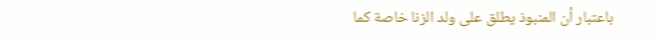باعتبار أن المنبوذ يطلق على ولد الزنا خاصة كما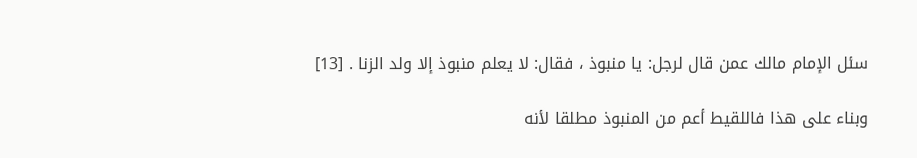سئل الإمام مالك عمن قال لرجل: يا منبوذ ، فقال: لا يعلم منبوذ إلا ولد الزنا . [13]

وبناء على هذا فاللقيط أعم من المنبوذ مطلقا لأنه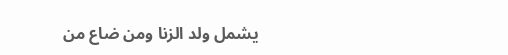يشمل ولد الزنا ومن ضاع من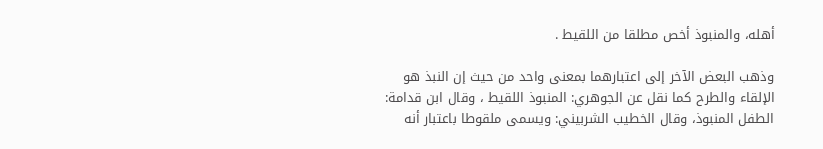أهله، والمنبوذ أخص مطلقا من اللقيط .

وذهب البعض الآخر إلى اعتبارهما بمعنى واحد من حيث إن النبذ هو الإلقاء والطرح كما نقل عن الجوهري: المنبوذ اللقيط ، وقال ابن قدامة: الطفل المنبوذ، وقال الخطيب الشربيني: ويسمى ملقوطا باعتبار أنه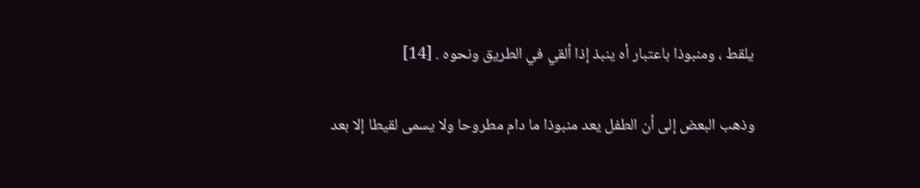يلقط ، ومنبوذا باعتبار أه ينبذ إذا ألقي في الطريق ونحوه . [14]

وذهب البعض إلى أن الطفل يعد منبوذا ما دام مطروحا ولا يسمى لقيطا إلا بعد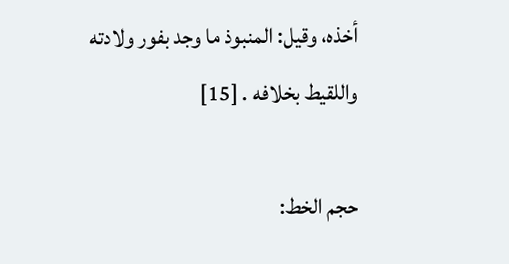أخذه، وقيل: المنبوذ ما وجد بفور ولادته واللقيط بخلافه . [15]

حجم الخط: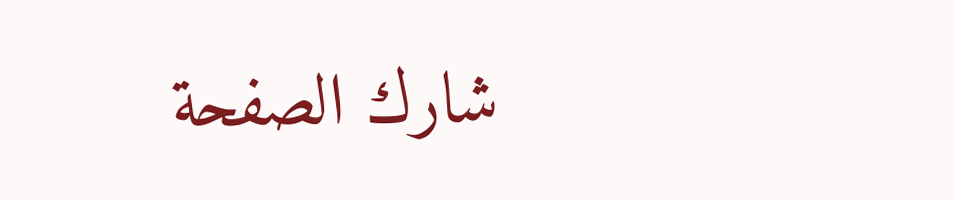شارك الصفحة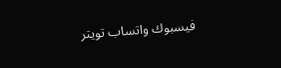فيسبوك واتساب تويتر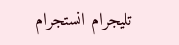تليجرام انستجرام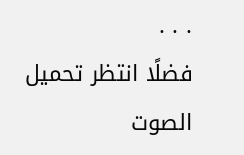. . .
فضلًا انتظر تحميل الصوت